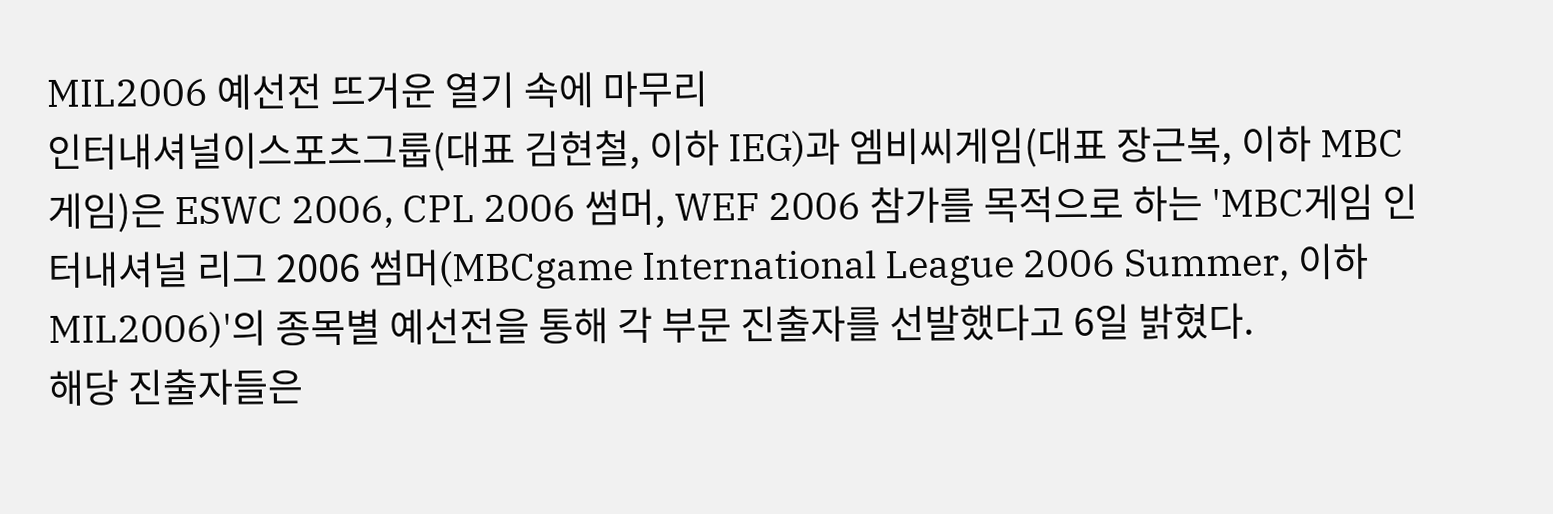MIL2006 예선전 뜨거운 열기 속에 마무리
인터내셔널이스포츠그룹(대표 김현철, 이하 IEG)과 엠비씨게임(대표 장근복, 이하 MBC게임)은 ESWC 2006, CPL 2006 썸머, WEF 2006 참가를 목적으로 하는 'MBC게임 인터내셔널 리그 2006 썸머(MBCgame International League 2006 Summer, 이하 MIL2006)'의 종목별 예선전을 통해 각 부문 진출자를 선발했다고 6일 밝혔다.
해당 진출자들은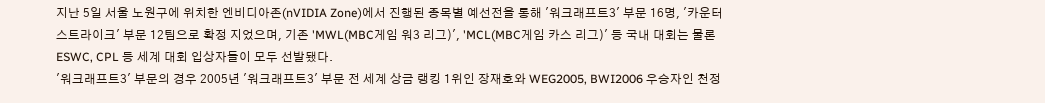지난 5일 서울 노원구에 위치한 엔비디아존(nVIDIA Zone)에서 진행된 종목별 예선전을 통해 '워크래프트3' 부문 16명, '카운터스트라이크' 부문 12팀으로 확정 지었으며, 기존 'MWL(MBC게임 워3 리그)', 'MCL(MBC게임 카스 리그)' 등 국내 대회는 물론 ESWC, CPL 등 세계 대회 입상자들이 모두 선발됐다.
'워크래프트3' 부문의 경우 2005년 '워크래프트3' 부문 전 세계 상금 랭킹 1위인 장재호와 WEG2005, BWI2006 우승자인 천정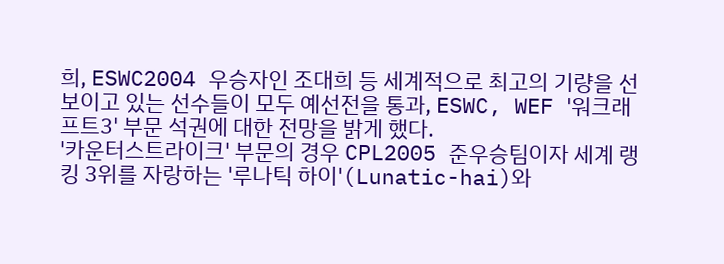희, ESWC2004 우승자인 조대희 등 세계적으로 최고의 기량을 선보이고 있는 선수들이 모두 예선전을 통과, ESWC, WEF '워크래프트3' 부문 석권에 대한 전망을 밝게 했다.
'카운터스트라이크' 부문의 경우 CPL2005 준우승팀이자 세계 랭킹 3위를 자랑하는 '루나틱 하이'(Lunatic-hai)와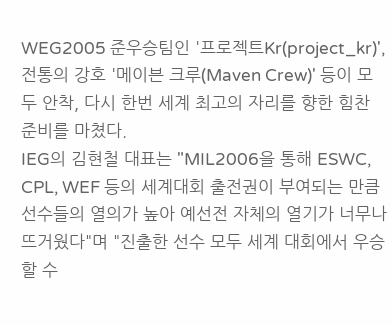WEG2005 준우승팀인 '프로젝트Kr(project_kr)', 전통의 강호 '메이븐 크루(Maven Crew)' 등이 모두 안착, 다시 한번 세계 최고의 자리를 향한 힘찬 준비를 마쳤다.
IEG의 김현철 대표는 "MIL2006을 통해 ESWC, CPL, WEF 등의 세계대회 출전권이 부여되는 만큼 선수들의 열의가 높아 예선전 자체의 열기가 너무나 뜨거웠다"며 "진출한 선수 모두 세계 대회에서 우승할 수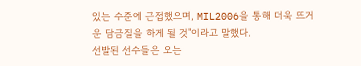있는 수준에 근접했으며, MIL2006을 통해 더욱 뜨거운 담금질을 하게 될 것"이라고 말했다.
선발된 선수들은 오는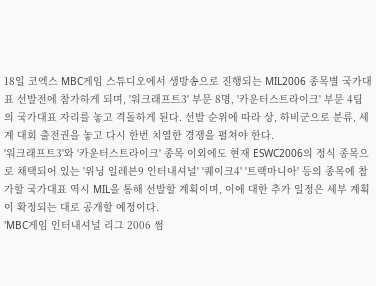18일 코엑스 MBC게임 스튜디오에서 생방송으로 진행되는 MIL2006 종목별 국가대표 선발전에 참가하게 되며, '워크래프트3' 부문 8명, '카운터스트라이크' 부문 4팀의 국가대표 자리를 놓고 격돌하게 된다. 선발 순위에 따라 상, 하비군으로 분류, 세계 대회 출전권을 놓고 다시 한번 치열한 경쟁을 펼쳐야 한다.
'워크래프트3'와 '카운터스트라이크' 종목 이외에도 현재 ESWC2006의 정식 종목으로 채택되어 있는 '위닝 일레븐9 인터내셔널' '퀘이크4' '트랙마니아' 등의 종목에 참가할 국가대표 역시 MIL을 통해 선발할 계획이며, 이에 대한 추가 일정은 세부 계획이 확정되는 대로 공개할 예정이다.
'MBC게임 인터내셔널 리그 2006 썸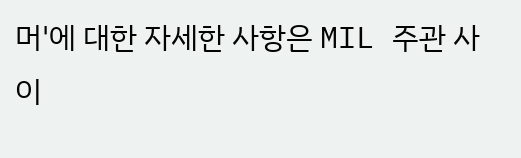머'에 대한 자세한 사항은 MIL 주관 사이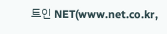트인 NET(www.net.co.kr,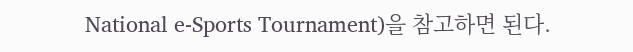National e-Sports Tournament)을 참고하면 된다.